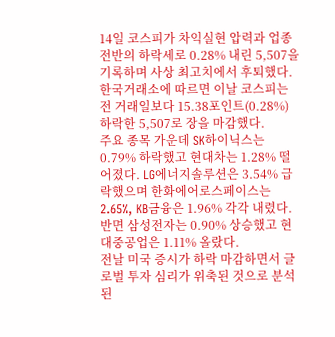14일 코스피가 차익실현 압력과 업종 전반의 하락세로 0.28% 내린 5,507을 기록하며 사상 최고치에서 후퇴했다.
한국거래소에 따르면 이날 코스피는 전 거래일보다 15.38포인트(0.28%) 하락한 5,507로 장을 마감했다.
주요 종목 가운데 SK하이닉스는 0.79% 하락했고 현대차는 1.28% 떨어졌다. LG에너지솔루션은 3.54% 급락했으며 한화에어로스페이스는 2.65%, KB금융은 1.96% 각각 내렸다.
반면 삼성전자는 0.90% 상승했고 현대중공업은 1.11% 올랐다.
전날 미국 증시가 하락 마감하면서 글로벌 투자 심리가 위축된 것으로 분석된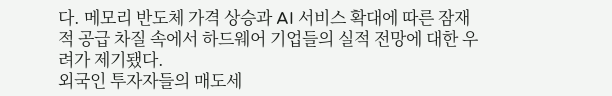다. 메모리 반도체 가격 상승과 AI 서비스 확대에 따른 잠재적 공급 차질 속에서 하드웨어 기업들의 실적 전망에 대한 우려가 제기됐다.
외국인 투자자들의 매도세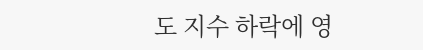도 지수 하락에 영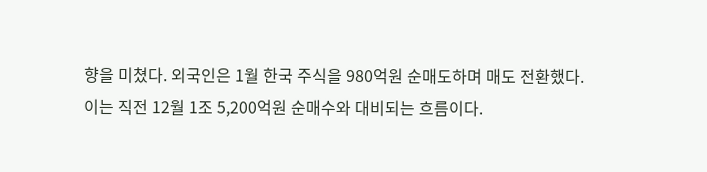향을 미쳤다. 외국인은 1월 한국 주식을 980억원 순매도하며 매도 전환했다.
이는 직전 12월 1조 5,200억원 순매수와 대비되는 흐름이다.